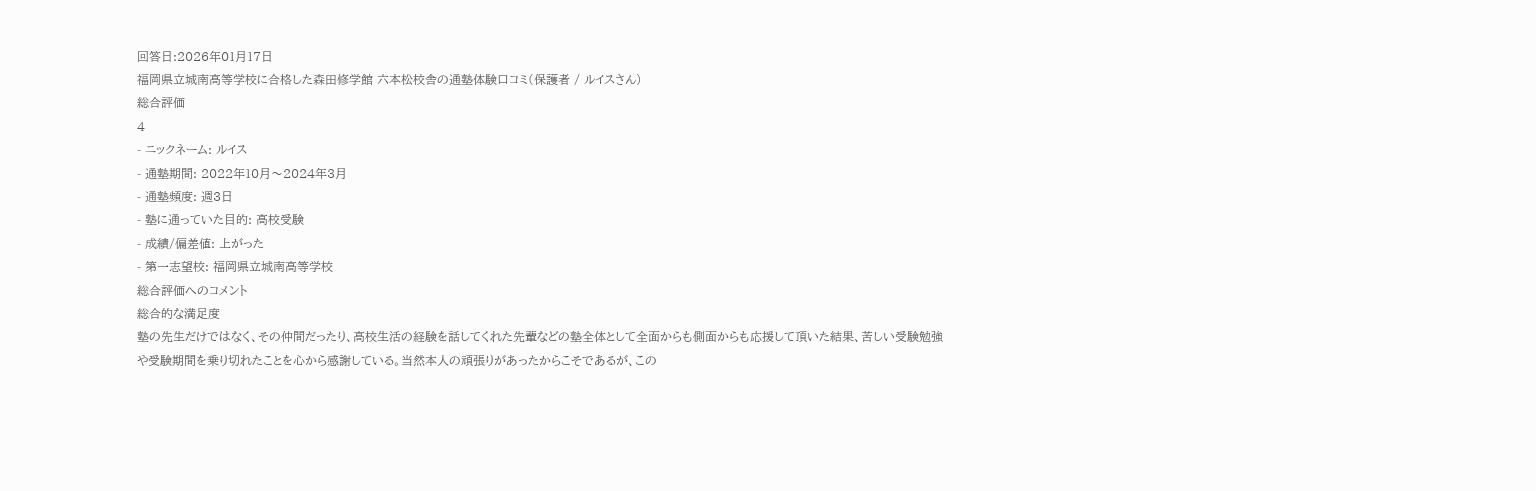回答日:2026年01月17日
福岡県立城南高等学校に合格した森田修学館 六本松校舎の通塾体験口コミ(保護者 / ルイスさん)
総合評価
4
- ニックネーム: ルイス
- 通塾期間: 2022年10月〜2024年3月
- 通塾頻度: 週3日
- 塾に通っていた目的: 高校受験
- 成績/偏差値: 上がった
- 第一志望校: 福岡県立城南高等学校
総合評価へのコメント
総合的な満足度
塾の先生だけではなく、その仲間だったり、高校生活の経験を話してくれた先輩などの塾全体として全面からも側面からも応援して頂いた結果、苦しい受験勉強や受験期間を乗り切れたことを心から感謝している。当然本人の頑張りがあったからこそであるが、この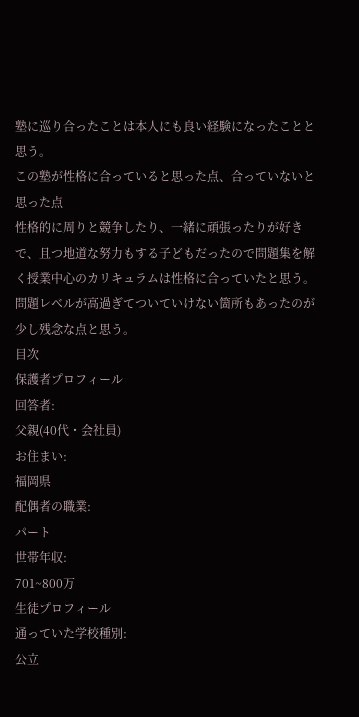塾に巡り合ったことは本人にも良い経験になったことと思う。
この塾が性格に合っていると思った点、合っていないと思った点
性格的に周りと競争したり、一緒に頑張ったりが好きで、且つ地道な努力もする子どもだったので問題集を解く授業中心のカリキュラムは性格に合っていたと思う。問題レベルが高過ぎてついていけない箇所もあったのが少し残念な点と思う。
目次
保護者プロフィール
回答者:
父親(40代・会社員)
お住まい:
福岡県
配偶者の職業:
パート
世帯年収:
701~800万
生徒プロフィール
通っていた学校種別:
公立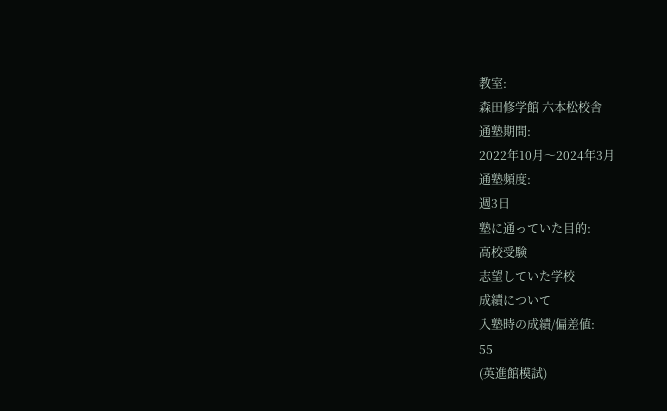教室:
森田修学館 六本松校舎
通塾期間:
2022年10月〜2024年3月
通塾頻度:
週3日
塾に通っていた目的:
高校受験
志望していた学校
成績について
入塾時の成績/偏差値:
55
(英進館模試)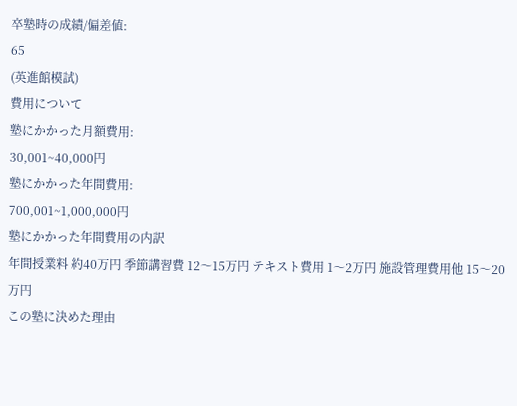卒塾時の成績/偏差値:
65
(英進館模試)
費用について
塾にかかった月額費用:
30,001~40,000円
塾にかかった年間費用:
700,001~1,000,000円
塾にかかった年間費用の内訳
年間授業料 約40万円 季節講習費 12〜15万円 テキスト費用 1〜2万円 施設管理費用他 15〜20万円
この塾に決めた理由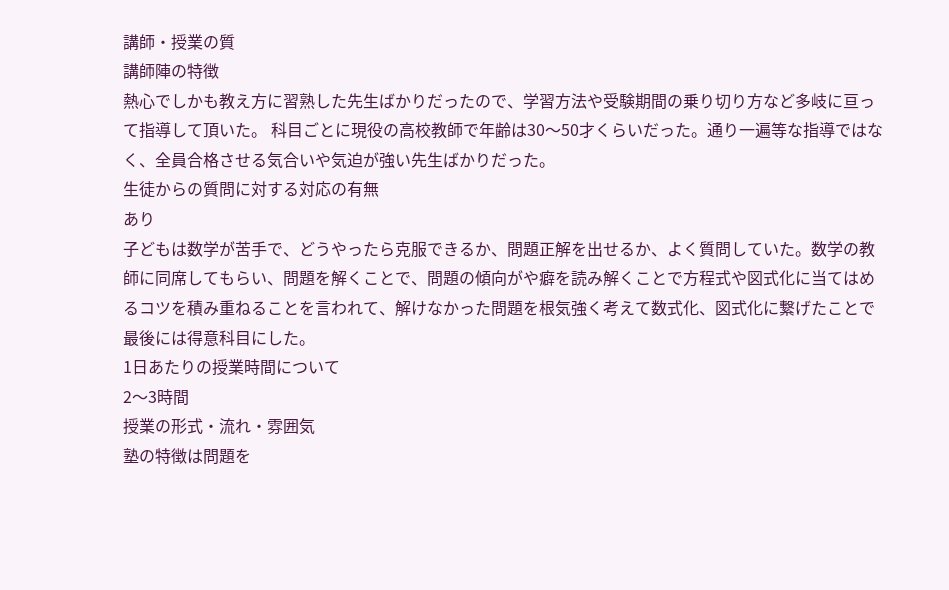講師・授業の質
講師陣の特徴
熱心でしかも教え方に習熟した先生ばかりだったので、学習方法や受験期間の乗り切り方など多岐に亘って指導して頂いた。 科目ごとに現役の高校教師で年齢は30〜50才くらいだった。通り一遍等な指導ではなく、全員合格させる気合いや気迫が強い先生ばかりだった。
生徒からの質問に対する対応の有無
あり
子どもは数学が苦手で、どうやったら克服できるか、問題正解を出せるか、よく質問していた。数学の教師に同席してもらい、問題を解くことで、問題の傾向がや癖を読み解くことで方程式や図式化に当てはめるコツを積み重ねることを言われて、解けなかった問題を根気強く考えて数式化、図式化に繋げたことで最後には得意科目にした。
1日あたりの授業時間について
2〜3時間
授業の形式・流れ・雰囲気
塾の特徴は問題を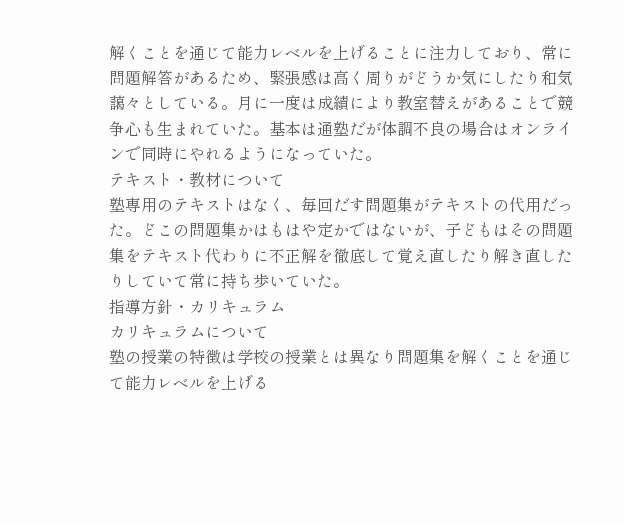解くことを通じて能力レベルを上げることに注力しており、常に問題解答があるため、緊張感は高く周りがどうか気にしたり和気藹々としている。月に一度は成績により教室替えがあることで競争心も生まれていた。基本は通塾だが体調不良の場合はオンラインで同時にやれるようになっていた。
テキスト・教材について
塾専用のテキストはなく、毎回だす問題集がテキストの代用だった。どこの問題集かはもはや定かではないが、子どもはその問題集をテキスト代わりに不正解を徹底して覚え直したり解き直したりしていて常に持ち歩いていた。
指導方針・カリキュラム
カリキュラムについて
塾の授業の特徴は学校の授業とは異なり問題集を解くことを通じて能力レベルを上げる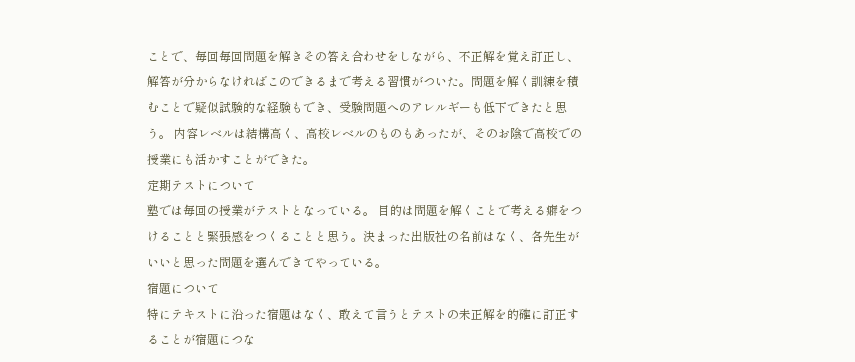ことで、毎回毎回問題を解きその答え合わせをしながら、不正解を覚え訂正し、解答が分からなければこのできるまで考える習慣がついた。問題を解く訓練を積むことで疑似試験的な経験もでき、受験問題へのアレルギーも低下できたと思う。 内容レベルは結構高く、高校レベルのものもあったが、そのお陰で高校での授業にも活かすことができた。
定期テストについて
塾では毎回の授業がテストとなっている。 目的は問題を解くことで考える癖をつけることと緊張感をつくることと思う。決まった出版社の名前はなく、各先生がいいと思った問題を選んできてやっている。
宿題について
特にテキストに沿った宿題はなく、敢えて言うとテストの未正解を的確に訂正することが宿題につな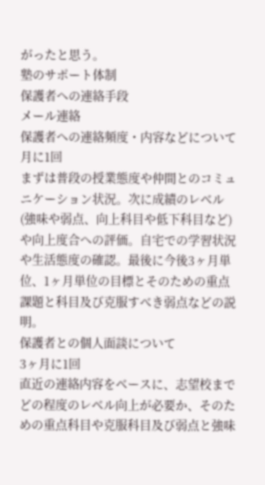がったと思う。
塾のサポート体制
保護者への連絡手段
メール連絡
保護者への連絡頻度・内容などについて
月に1回
まずは普段の授業態度や仲間とのコミュニケーション状況。次に成績のレベル(強味や弱点、向上科目や低下科目など)や向上度合への評価。自宅での学習状況や生活態度の確認。最後に今後3ヶ月単位、1ヶ月単位の目標とそのための重点課題と科目及び克服すべき弱点などの説明。
保護者との個人面談について
3ヶ月に1回
直近の連絡内容をベースに、志望校までどの程度のレベル向上が必要か、そのための重点科目や克服科目及び弱点と強味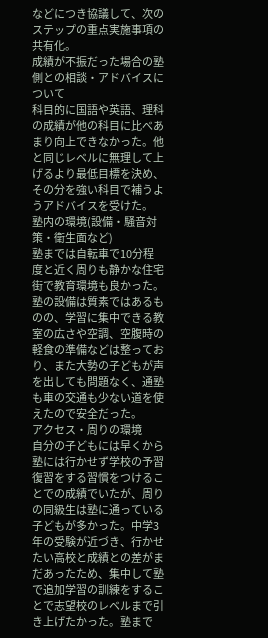などにつき協議して、次のステップの重点実施事項の共有化。
成績が不振だった場合の塾側との相談・アドバイスについて
科目的に国語や英語、理科の成績が他の科目に比べあまり向上できなかった。他と同じレベルに無理して上げるより最低目標を決め、その分を強い科目で補うようアドバイスを受けた。
塾内の環境(設備・騒音対策・衛生面など)
塾までは自転車で10分程度と近く周りも静かな住宅街で教育環境も良かった。塾の設備は質素ではあるものの、学習に集中できる教室の広さや空調、空腹時の軽食の準備などは整っており、また大勢の子どもが声を出しても問題なく、通塾も車の交通も少ない道を使えたので安全だった。
アクセス・周りの環境
自分の子どもには早くから塾には行かせず学校の予習復習をする習慣をつけることでの成績でいたが、周りの同級生は塾に通っている子どもが多かった。中学3年の受験が近づき、行かせたい高校と成績との差がまだあったため、集中して塾で追加学習の訓練をすることで志望校のレベルまで引き上げたかった。塾まで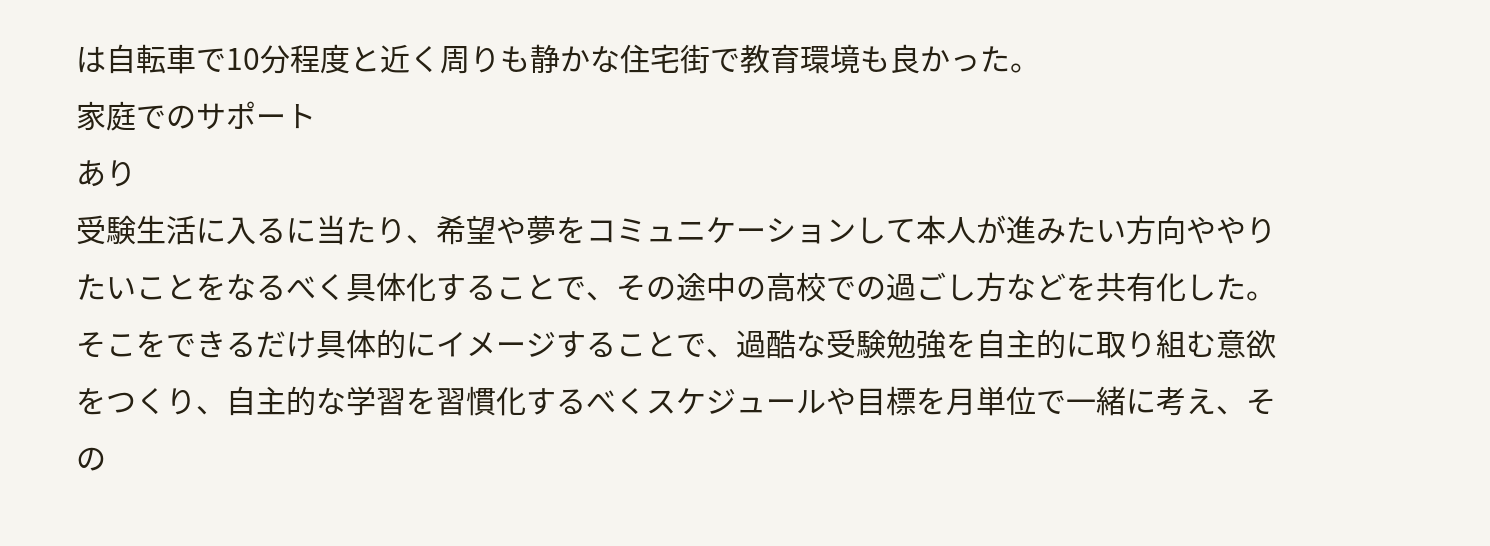は自転車で10分程度と近く周りも静かな住宅街で教育環境も良かった。
家庭でのサポート
あり
受験生活に入るに当たり、希望や夢をコミュニケーションして本人が進みたい方向ややりたいことをなるべく具体化することで、その途中の高校での過ごし方などを共有化した。そこをできるだけ具体的にイメージすることで、過酷な受験勉強を自主的に取り組む意欲をつくり、自主的な学習を習慣化するべくスケジュールや目標を月単位で一緒に考え、その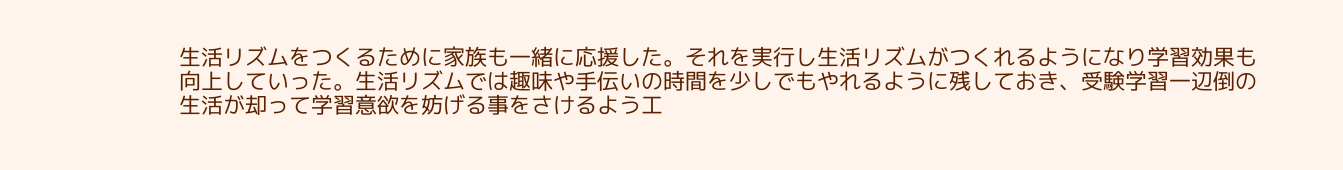生活リズムをつくるために家族も一緒に応援した。それを実行し生活リズムがつくれるようになり学習効果も向上していった。生活リズムでは趣味や手伝いの時間を少しでもやれるように残しておき、受験学習一辺倒の生活が却って学習意欲を妨げる事をさけるよう工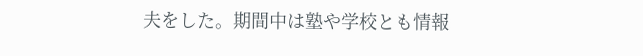夫をした。期間中は塾や学校とも情報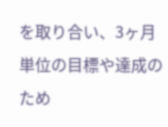を取り合い、3ヶ月単位の目標や達成のため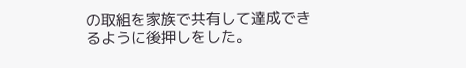の取組を家族で共有して達成できるように後押しをした。